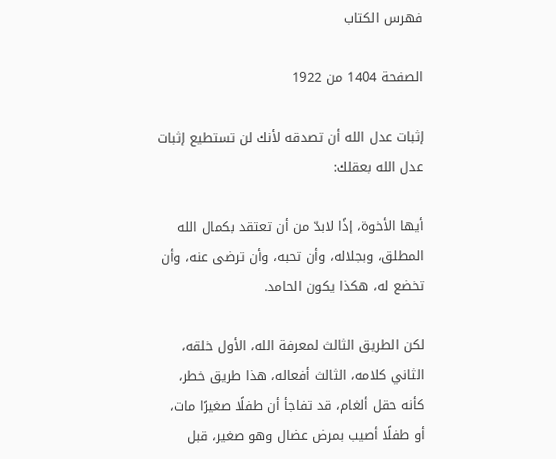فهرس الكتاب

الصفحة 1404 من 1922

إثبات عدل الله أن تصدقه لأنك لن تستطيع إثبات عدل الله بعقلك:

أيها الأخوة، إذًا لابدّ من أن تعتقد بكمال الله المطلق، وبجلاله، وأن تحبه، وأن ترضى عنه، وأن تخضع له، هكذا يكون الحامد.

لكن الطريق الثالث لمعرفة الله، الأول خلقه، الثاني كلامه، الثالث أفعاله، هذا طريق خطر، كأنه حقل ألغام، قد تفاجأ أن طفلًا صغيرًا مات، أو طفلًا أصيب بمرض عضال وهو صغير، قبل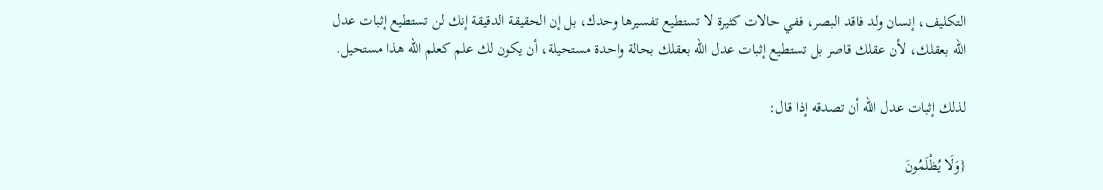التكليف، إنسان ولد فاقد البصر، ففي حالات كثيرة لا تستطيع تفسيرها وحدك، بل إن الحقيقة الدقيقة إنك لن تستطيع إثبات عدل الله بعقلك، لأن عقلك قاصر بل تستطيع إثبات عدل الله بعقلك بحالة واحدة مستحيلة، أن يكون لك علم كعلم الله هذا مستحيل.

لذلك إثبات عدل الله أن تصدقه إذا قال:

{وَلَا يُظْلَمُونَ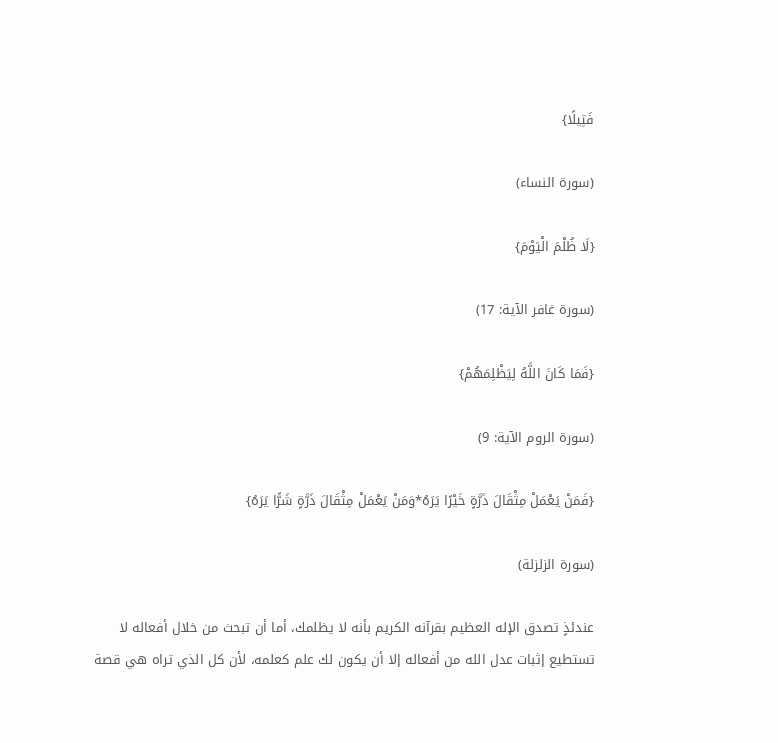فَتِيلًا}

(سورة النساء)

{لَا ظُلْمَ الْيَوْمَ}

(سورة غافر الآية: 17)

{فَمَا كَانَ اللَّهُ لِيَظْلِمَهُمْ}

(سورة الروم الآية: 9)

{فَمَنْ يَعْمَلْ مِثْقَالَ ذَرَّةٍ خَيْرًا يَرَهُ*وَمَنْ يَعْمَلْ مِثْقَالَ ذَرَّةٍ شَرًّا يَرَهُ}

(سورة الزلزلة)

عندئذٍ تصدق الإله العظيم بقرآنه الكريم بأنه لا يظلمك، أما أن تبحث من خلال أفعاله لا تستطيع إثبات عدل الله من أفعاله إلا أن يكون لك علم كعلمه، لأن كل الذي تراه هي قصة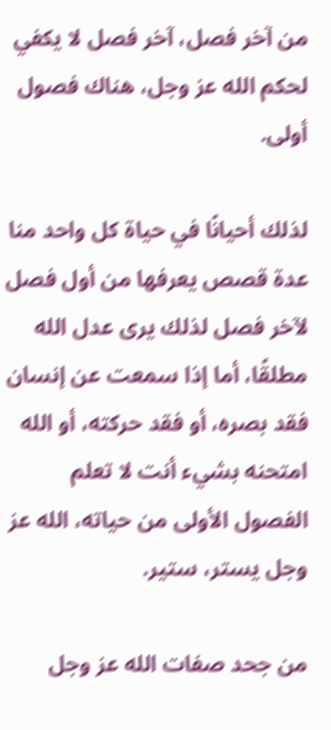من آخر فصل، آخر فصل لا يكفي لحكم الله عز وجل، هناك فصول أولى.

لذلك أحيانًا في حياة كل واحد منا عدة قصص يعرفها من أول فصل لآخر فصل لذلك يرى عدل الله مطلقًا، أما إذا سمعت عن إنسان فقد بصره، أو فقد حركته، أو الله امتحنه بشيء أنت لا تعلم الفصول الأولى من حياته، الله عز وجل يستر، ستير.

من جحد صفات الله عز وجل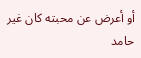أو أعرض عن محبته كان غير حامد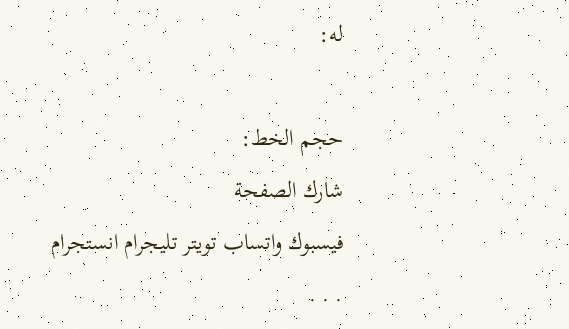له:

حجم الخط:
شارك الصفحة
فيسبوك واتساب تويتر تليجرام انستجرام
. . .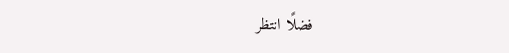فضلًا انتظر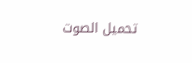تحميل الصوت